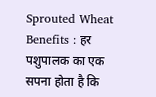Sprouted Wheat Benefits : हर पशुपालक का एक सपना होता है कि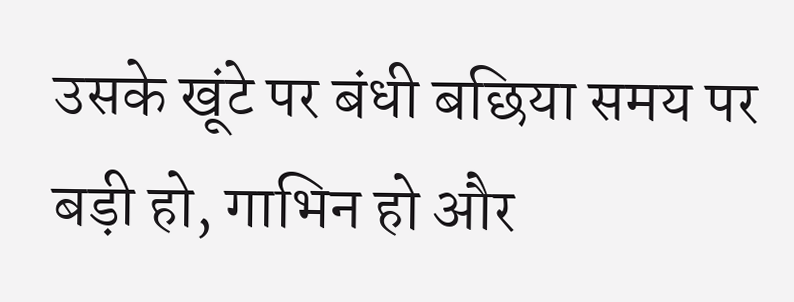उसके खूंटे पर बंधी बछिया समय पर बड़ी हो, गाभिन हो और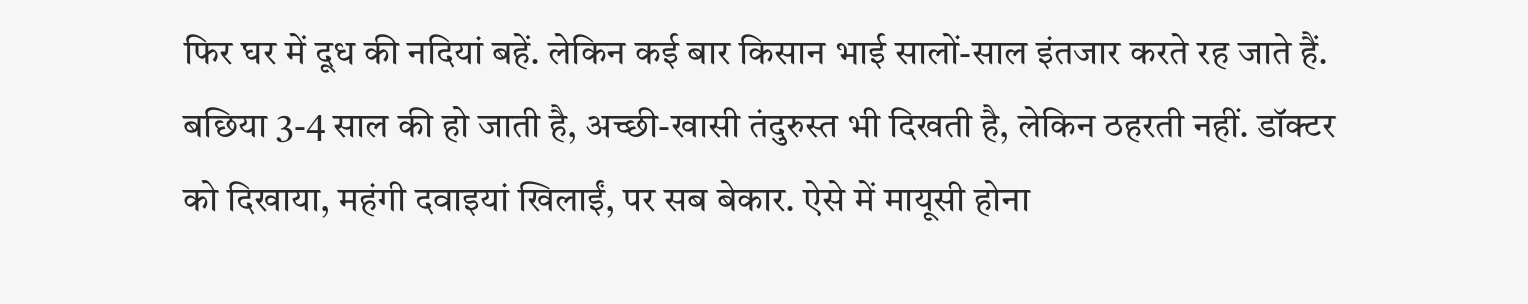फिर घर में दूध की नदियां बहें. लेकिन कई बार किसान भाई सालों-साल इंतजार करते रह जाते हैं. बछिया 3-4 साल की हो जाती है, अच्छी-खासी तंदुरुस्त भी दिखती है, लेकिन ठहरती नहीं. डॉक्टर को दिखाया, महंगी दवाइयां खिलाईं, पर सब बेकार. ऐसे में मायूसी होना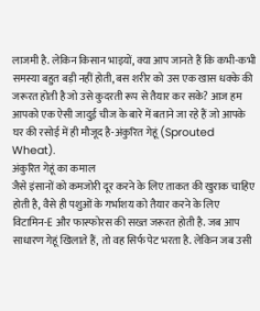लाजमी है. लेकिन किसान भाइयों, क्या आप जानते हैं कि कभी-कभी समस्या बहुत बड़ी नहीं होती, बस शरीर को उस एक खास धक्के की जरूरत होती है जो उसे कुदरती रूप से तैयार कर सके? आज हम आपको एक ऐसी जादुई चीज के बारे में बताने जा रहे हैं जो आपके घर की रसोई में ही मौजूद है-अंकुरित गेहूं (Sprouted Wheat).
अंकुरित गेहूं का कमाल
जैसे इंसानों को कमजोरी दूर करने के लिए ताकत की खुराक चाहिए होती है, वैसे ही पशुओं के गर्भाशय को तैयार करने के लिए विटामिन-E और फास्फोरस की सख्त जरूरत होती है. जब आप साधारण गेहूं खिलाते हैं, तो वह सिर्फ पेट भरता है. लेकिन जब उसी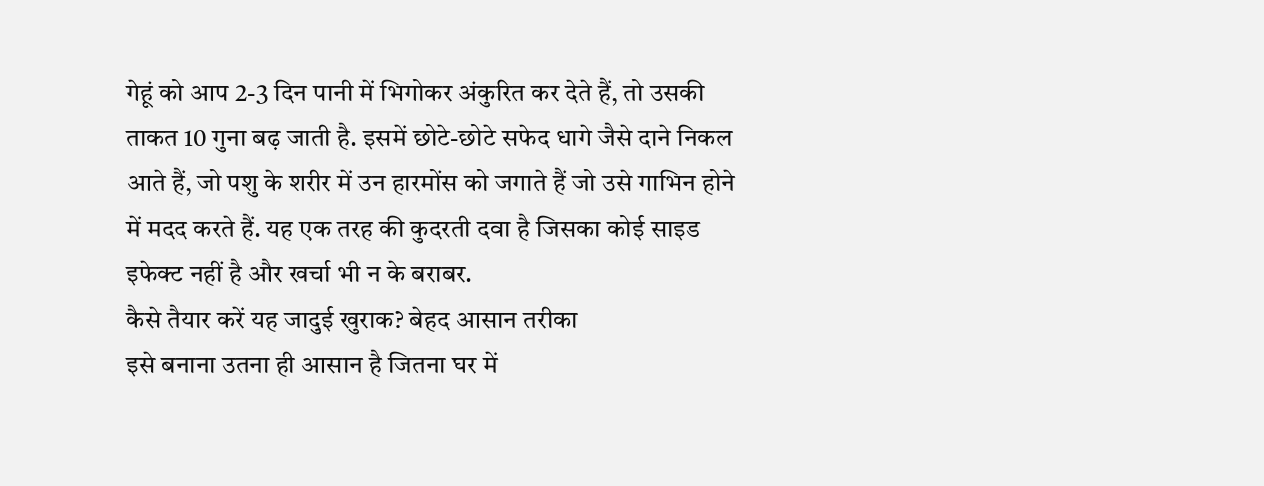गेहूं को आप 2-3 दिन पानी में भिगोकर अंकुरित कर देते हैं, तो उसकी ताकत 10 गुना बढ़ जाती है. इसमें छोटे-छोटे सफेद धागे जैसे दाने निकल आते हैं, जो पशु के शरीर में उन हारमोंस को जगाते हैं जो उसे गाभिन होने में मदद करते हैं. यह एक तरह की कुदरती दवा है जिसका कोई साइड इफेक्ट नहीं है और खर्चा भी न के बराबर.
कैसे तैयार करें यह जादुई खुराक? बेहद आसान तरीका
इसे बनाना उतना ही आसान है जितना घर में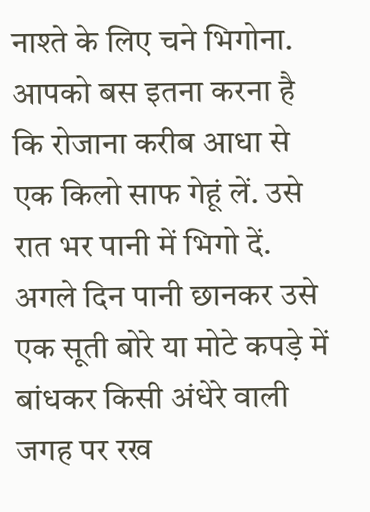नाश्ते के लिए चने भिगोना. आपको बस इतना करना है कि रोजाना करीब आधा से एक किलो साफ गेहूं लें. उसे रात भर पानी में भिगो दें. अगले दिन पानी छानकर उसे एक सूती बोरे या मोटे कपड़े में बांधकर किसी अंधेरे वाली जगह पर रख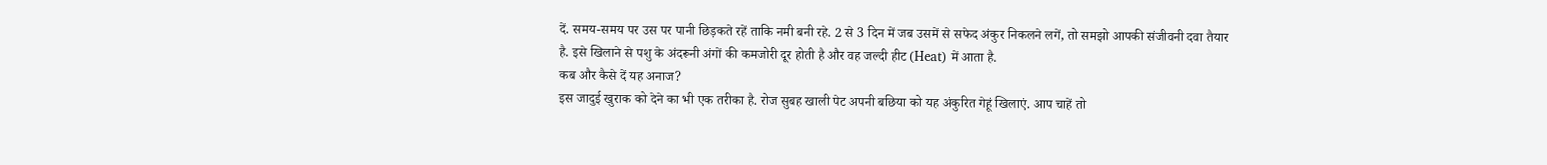दें. समय-समय पर उस पर पानी छिड़कते रहें ताकि नमी बनी रहे. 2 से 3 दिन में जब उसमें से सफेद अंकुर निकलने लगें, तो समझो आपकी संजीवनी दवा तैयार है. इसे खिलाने से पशु के अंदरूनी अंगों की कमजोरी दूर होती है और वह जल्दी हीट (Heat) में आता है.
कब और कैसे दें यह अनाज?
इस जादुई खुराक को देने का भी एक तरीका है. रोज सुबह खाली पेट अपनी बछिया को यह अंकुरित गेहूं खिलाएं. आप चाहें तो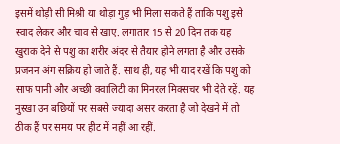इसमें थोड़ी सी मिश्री या थोड़ा गुड़ भी मिला सकते हैं ताकि पशु इसे स्वाद लेकर और चाव से खाए. लगातार 15 से 20 दिन तक यह खुराक देने से पशु का शरीर अंदर से तैयार होने लगता है और उसके प्रजनन अंग सक्रिय हो जाते हैं. साथ ही, यह भी याद रखें कि पशु को साफ पानी और अच्छी क्वालिटी का मिनरल मिक्सचर भी देते रहें. यह नुस्खा उन बछियों पर सबसे ज्यादा असर करता है जो देखने में तो ठीक हैं पर समय पर हीट में नहीं आ रहीं.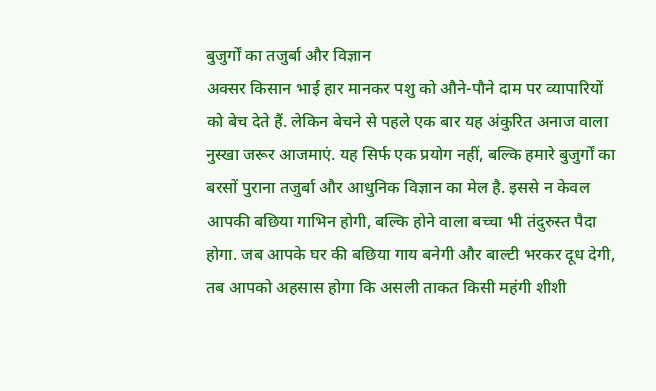बुजुर्गों का तजुर्बा और विज्ञान
अक्सर किसान भाई हार मानकर पशु को औने-पौने दाम पर व्यापारियों को बेच देते हैं. लेकिन बेचने से पहले एक बार यह अंकुरित अनाज वाला नुस्खा जरूर आजमाएं. यह सिर्फ एक प्रयोग नहीं, बल्कि हमारे बुजुर्गों का बरसों पुराना तजुर्बा और आधुनिक विज्ञान का मेल है. इससे न केवल आपकी बछिया गाभिन होगी, बल्कि होने वाला बच्चा भी तंदुरुस्त पैदा होगा. जब आपके घर की बछिया गाय बनेगी और बाल्टी भरकर दूध देगी, तब आपको अहसास होगा कि असली ताकत किसी महंगी शीशी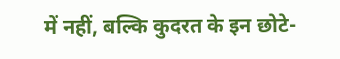में नहीं, बल्कि कुदरत के इन छोटे-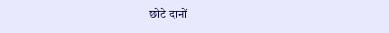छोटे दानों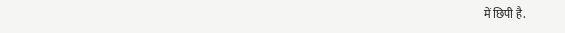में छिपी है.